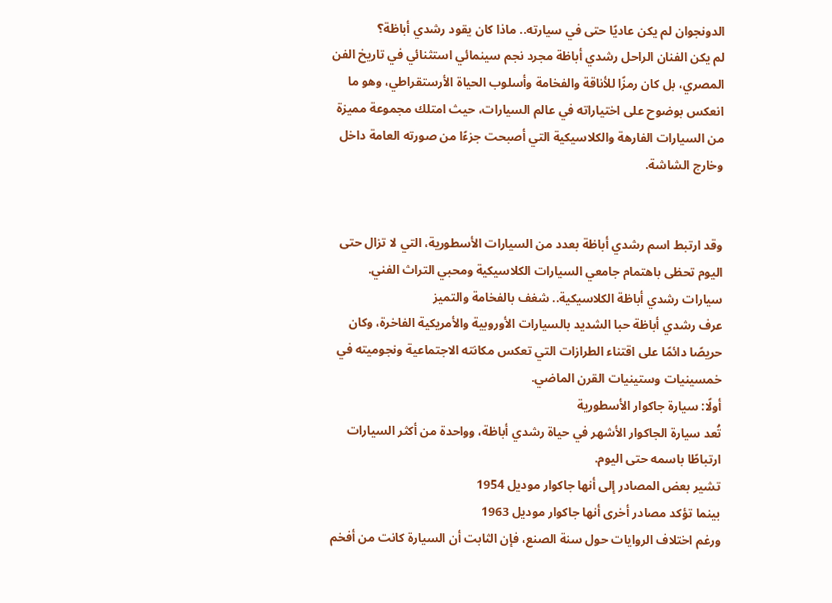الدونجوان لم يكن عاديًا حتى في سيارته.. ماذا كان يقود رشدي أباظة؟
لم يكن الفنان الراحل رشدي أباظة مجرد نجم سينمائي استثنائي في تاريخ الفن المصري، بل كان رمزًا للأناقة والفخامة وأسلوب الحياة الأرستقراطي، وهو ما انعكس بوضوح على اختياراته في عالم السيارات، حيث امتلك مجموعة مميزة من السيارات الفارهة والكلاسيكية التي أصبحت جزءًا من صورته العامة داخل وخارج الشاشة.


وقد ارتبط اسم رشدي أباظة بعدد من السيارات الأسطورية، التي لا تزال حتى اليوم تحظى باهتمام جامعي السيارات الكلاسيكية ومحبي التراث الفني.
سيارات رشدي أباظة الكلاسيكية.. شغف بالفخامة والتميز
عرف رشدي أباظة حبا الشديد بالسيارات الأوروبية والأمريكية الفاخرة، وكان حريصًا دائمًا على اقتناء الطرازات التي تعكس مكانته الاجتماعية ونجوميته في خمسينيات وستينيات القرن الماضي.
أولًا: سيارة جاكوار الأسطورية
تُعد سيارة الجاكوار الأشهر في حياة رشدي أباظة، وواحدة من أكثر السيارات ارتباطًا باسمه حتى اليوم.
تشير بعض المصادر إلى أنها جاكوار موديل 1954
بينما تؤكد مصادر أخرى أنها جاكوار موديل 1963
ورغم اختلاف الروايات حول سنة الصنع، فإن الثابت أن السيارة كانت من أفخم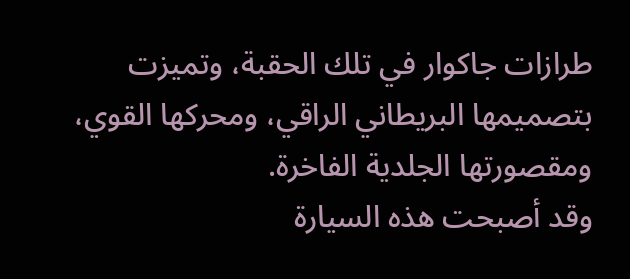طرازات جاكوار في تلك الحقبة، وتميزت بتصميمها البريطاني الراقي، ومحركها القوي، ومقصورتها الجلدية الفاخرة.
وقد أصبحت هذه السيارة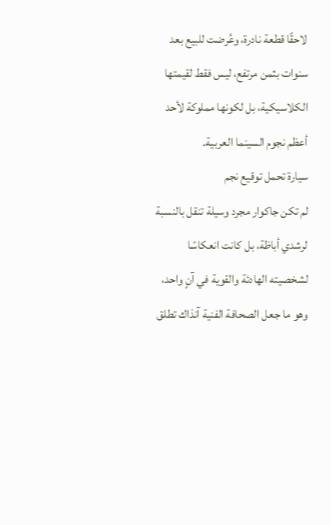لاحقًا قطعة نادرة، وعُرضت للبيع بعد سنوات بثمن مرتفع، ليس فقط لقيمتها الكلاسيكية، بل لكونها مملوكة لأحد أعظم نجوم السينما العربية.
سيارة تحمل توقيع نجم
لم تكن جاكوار مجرد وسيلة تنقل بالنسبة لرشدي أباظة، بل كانت انعكاسًا لشخصيته الهادئة والقوية في آنٍ واحد، وهو ما جعل الصحافة الفنية آنذاك تطلق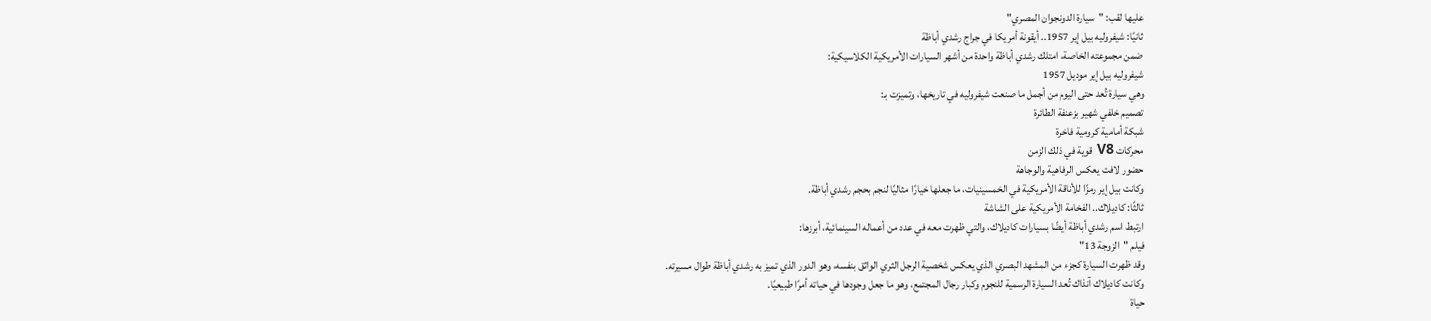عليها لقب: "سيارة الدونجوان المصري"
ثانيًا: شيفروليه بيل إير 1957.. أيقونة أمريكا في جراج رشدي أباظة
ضمن مجموعته الخاصة، امتلك رشدي أباظة واحدة من أشهر السيارات الأمريكية الكلاسيكية:
شيفروليه بيل إير موديل 1957
وهي سيارة تُعد حتى اليوم من أجمل ما صنعت شيفروليه في تاريخها، وتميزت بـ:
تصميم خلفي شهير بزعنفة الطائرة
شبكة أمامية كرومية فاخرة
محركات V8 قوية في ذلك الزمن
حضور لافت يعكس الرفاهية والوجاهة
وكانت بيل إير رمزًا للأناقة الأمريكية في الخمسينيات، ما جعلها خيارًا مثاليًا لنجم بحجم رشدي أباظة.
ثالثًا: كاديلاك.. الفخامة الأمريكية على الشاشة
ارتبط اسم رشدي أباظة أيضًا بسيارات كاديلاك، والتي ظهرت معه في عدد من أعماله السينمائية، أبرزها:
فيلم "الزوجة 13"
وقد ظهرت السيارة كجزء من المشهد البصري الذي يعكس شخصية الرجل الثري الواثق بنفسه، وهو الدور الذي تميز به رشدي أباظة طوال مسيرته.
وكانت كاديلاك آنذاك تُعد السيارة الرسمية للنجوم وكبار رجال المجتمع، وهو ما جعل وجودها في حياته أمرًا طبيعيًا.
حياة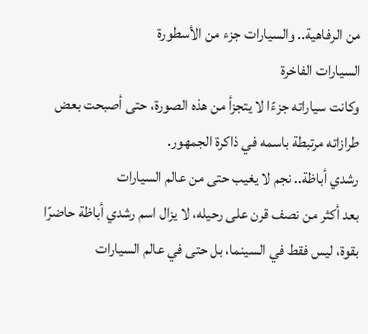من الرفاهية.. والسيارات جزء من الأسطورة
السيارات الفاخرة
وكانت سياراته جزءًا لا يتجزأ من هذه الصورة، حتى أصبحت بعض طرازاته مرتبطة باسمه في ذاكرة الجمهور.
رشدي أباظة.. نجم لا يغيب حتى من عالم السيارات
بعد أكثر من نصف قرن على رحيله، لا يزال اسم رشدي أباظة حاضرًا بقوة، ليس فقط في السينما، بل حتى في عالم السيارات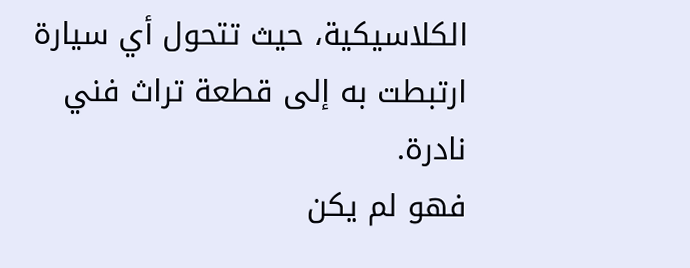الكلاسيكية، حيث تتحول أي سيارة ارتبطت به إلى قطعة تراث فني نادرة.
فهو لم يكن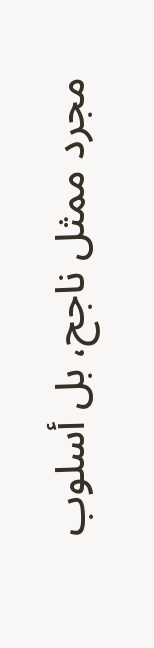مجرد ممثل ناجح، بل أسلوب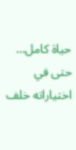حياة كامل… حتى في اختياراته خلف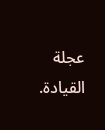عجلة القيادة.